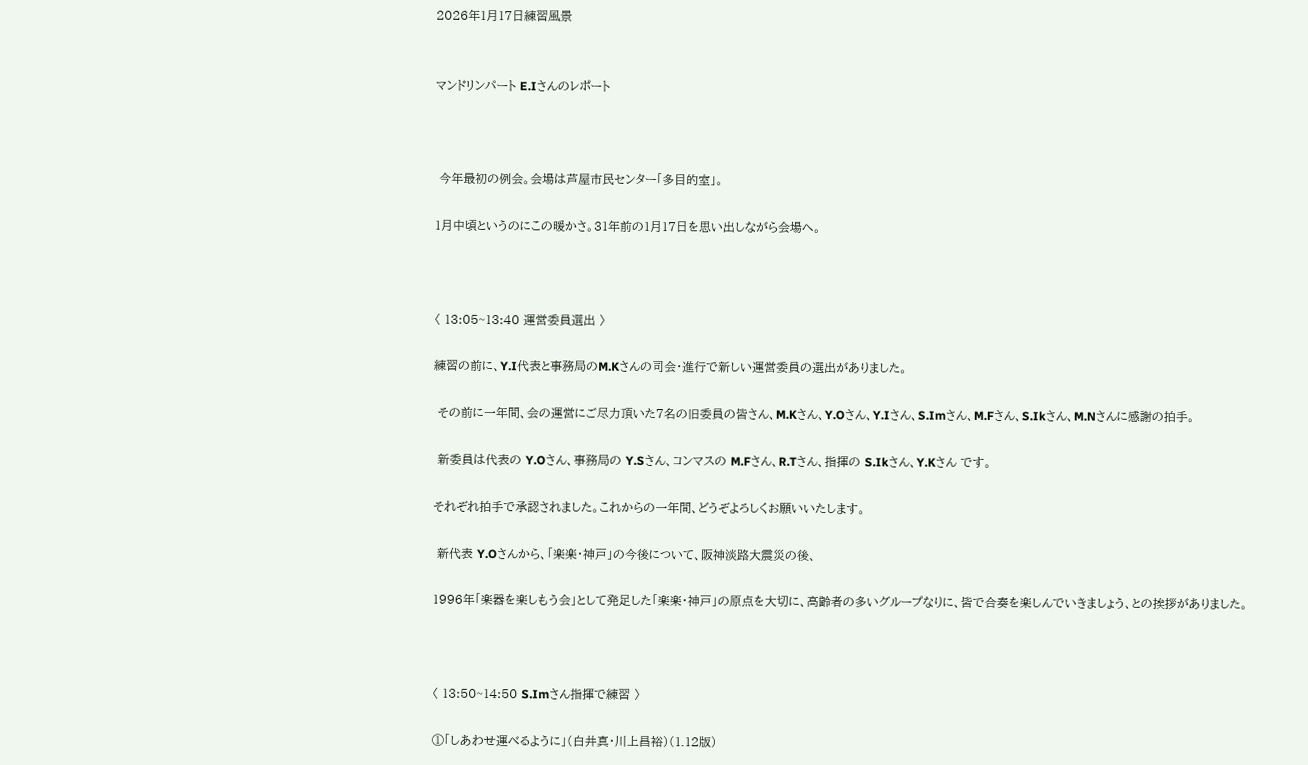2026年1月17日練習風景


マンドリンパート E.Iさんのレポート



 今年最初の例会。会場は芦屋市民センター「多目的室」。

1月中頃というのにこの暖かさ。31年前の1月17日を思い出しながら会場へ。



〈 13:05~13:40 運営委員選出 〉

練習の前に、Y.I代表と事務局のM.Kさんの司会・進行で新しい運営委員の選出がありました。

 その前に一年間、会の運営にご尽力頂いた7名の旧委員の皆さん、M.Kさん、Y.Oさん、Y.Iさん、S.Imさん、M.Fさん、S.Ikさん、M.Nさんに感謝の拍手。

 新委員は代表の Y.Oさん、事務局の Y.Sさん、コンマスの M.Fさん、R.Tさん、指揮の S.Ikさん、Y.Kさん です。

それぞれ拍手で承認されました。これからの一年間、どうぞよろしくお願いいたします。

 新代表 Y.Oさんから、「楽楽・神戸」の今後について、阪神淡路大震災の後、

1996年「楽器を楽しもう会」として発足した「楽楽・神戸」の原点を大切に、高齢者の多いグループなりに、皆で合奏を楽しんでいきましょう、との挨拶がありました。



〈 13:50~14:50 S.Imさん指揮で練習 〉

①「しあわせ運べるように」(白井真・川上昌裕)(1.12版)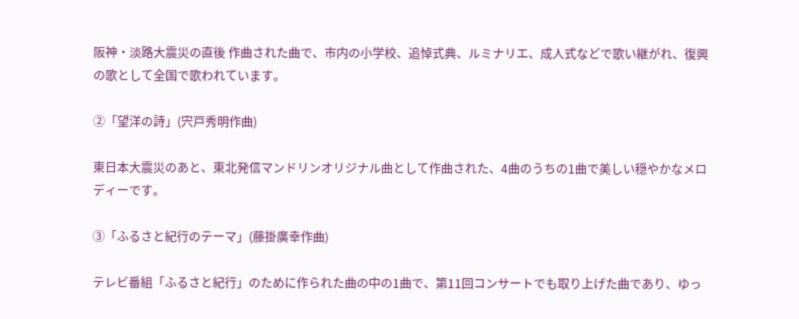阪神・淡路大震災の直後 作曲された曲で、市内の小学校、追悼式典、ルミナリエ、成人式などで歌い継がれ、復興の歌として全国で歌われています。

②「望洋の詩」(宍戸秀明作曲)

東日本大震災のあと、東北発信マンドリンオリジナル曲として作曲された、4曲のうちの1曲で美しい穏やかなメロディーです。

③「ふるさと紀行のテーマ」(藤掛廣幸作曲)

テレビ番組「ふるさと紀行」のために作られた曲の中の1曲で、第11回コンサートでも取り上げた曲であり、ゆっ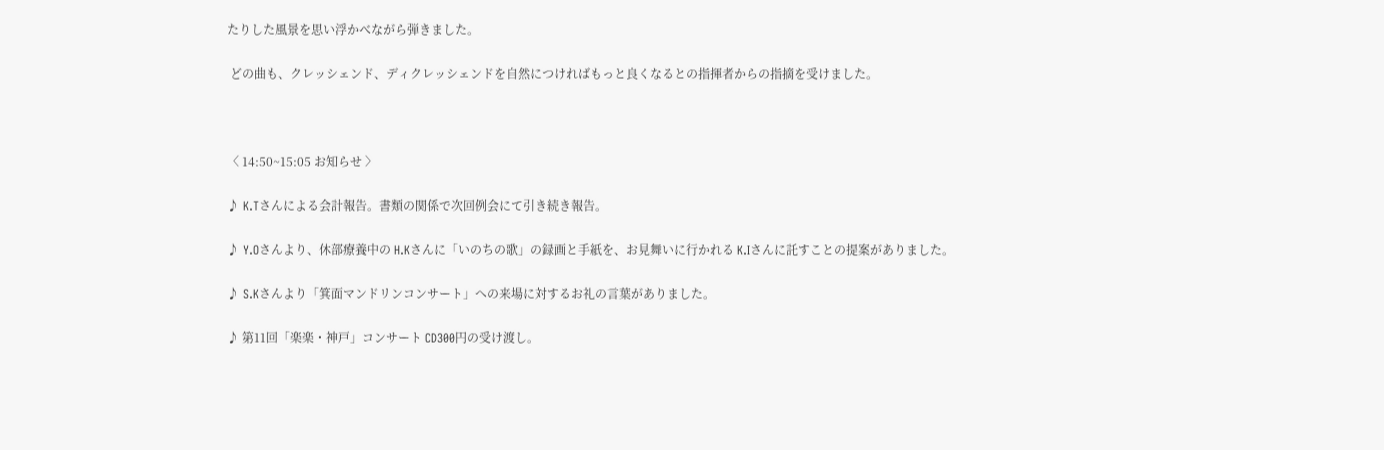たりした風景を思い浮かべながら弾きました。

 どの曲も、クレッシェンド、ディクレッシェンドを自然につければもっと良くなるとの指揮者からの指摘を受けました。



〈 14:50~15:05 お知らせ 〉

♪ K.Tさんによる会計報告。書類の関係で次回例会にて引き続き報告。

♪ Y.Oさんより、休部療養中の H.Kさんに「いのちの歌」の録画と手紙を、お見舞いに行かれる K.Iさんに託すことの提案がありました。

♪ S.Kさんより「箕面マンドリンコンサート」への来場に対するお礼の言葉がありました。

♪ 第11回「楽楽・神戸」コンサート CD300円の受け渡し。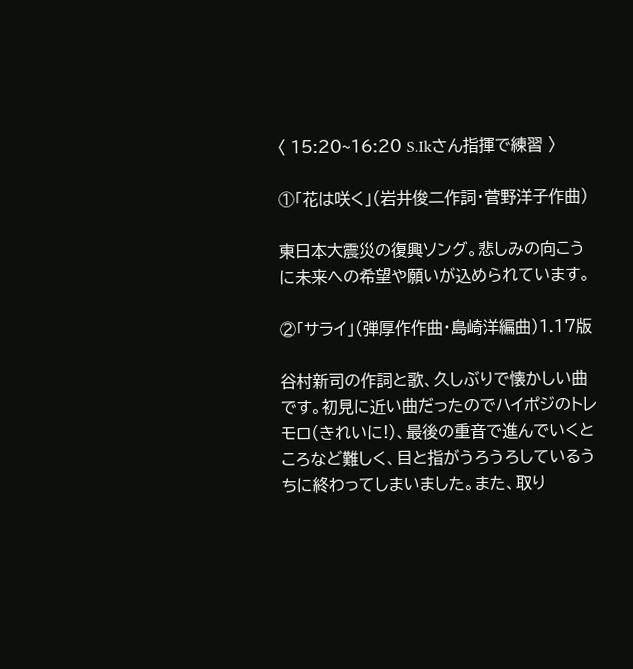〈 15:20~16:20 S.Ikさん指揮で練習 〉

①「花は咲く」(岩井俊二作詞・菅野洋子作曲)

東日本大震災の復興ソング。悲しみの向こうに未来への希望や願いが込められています。

②「サライ」(弾厚作作曲・島崎洋編曲)1.17版

谷村新司の作詞と歌、久しぶりで懐かしい曲です。初見に近い曲だったのでハイポジのトレモロ(きれいに!)、最後の重音で進んでいくところなど難しく、目と指がうろうろしているうちに終わってしまいました。また、取り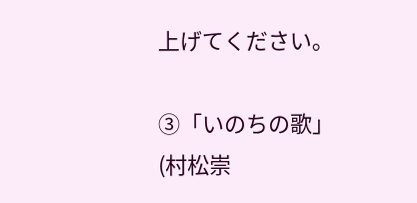上げてください。

③「いのちの歌」(村松崇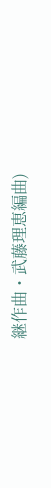継作曲・武藤理恵編曲)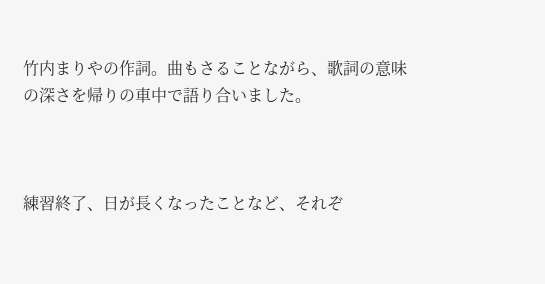竹内まりやの作詞。曲もさることながら、歌詞の意味の深さを帰りの車中で語り合いました。



練習終了、日が長くなったことなど、それぞ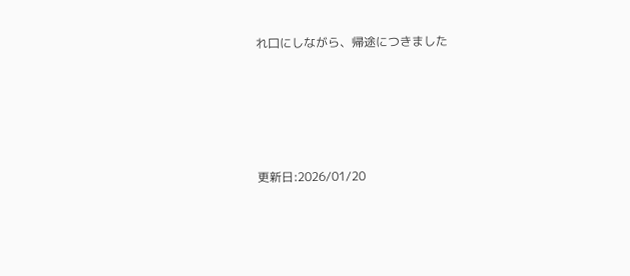れ口にしながら、帰途につきました





更新日:2026/01/20